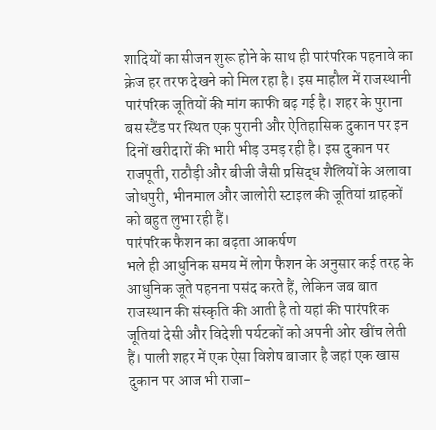शादियों का सीजन शुरू होने के साथ ही पारंपरिक पहनावे का क्रेज हर तरफ देखने को मिल रहा है। इस माहौल में राजस्थानी पारंपरिक जूतियों की मांग काफी बढ़ गई है। शहर के पुराना बस स्टैंड पर स्थित एक पुरानी और ऐतिहासिक दुकान पर इन दिनों खरीदारों की भारी भीड़ उमड़ रही है। इस दुकान पर राजपूती, राठौड़ी और बीजी जैसी प्रसिद्ध शैलियों के अलावा जोधपुरी, भीनमाल और जालोरी स्टाइल की जूतियां ग्राहकों को बहुत लुभा रही हैं।
पारंपरिक फैशन का बढ़ता आकर्षण
भले ही आधुनिक समय में लोग फैशन के अनुसार कई तरह के आधुनिक जूते पहनना पसंद करते हैं, लेकिन जब बात राजस्थान की संस्कृति की आती है तो यहां की पारंपरिक जूतियां देसी और विदेशी पर्यटकों को अपनी ओर खींच लेती हैं। पाली शहर में एक ऐसा विशेष बाजार है जहां एक खास दुकान पर आज भी राजा-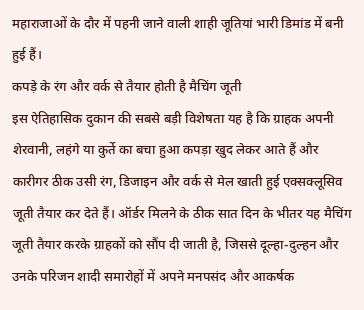महाराजाओं के दौर में पहनी जाने वाली शाही जूतियां भारी डिमांड में बनी हुई हैं।
कपड़े के रंग और वर्क से तैयार होती है मैचिंग जूती
इस ऐतिहासिक दुकान की सबसे बड़ी विशेषता यह है कि ग्राहक अपनी शेरवानी, लहंगे या कुर्ते का बचा हुआ कपड़ा खुद लेकर आते हैं और कारीगर ठीक उसी रंग, डिजाइन और वर्क से मेल खाती हुई एक्सक्लूसिव जूती तैयार कर देते हैं। ऑर्डर मिलने के ठीक सात दिन के भीतर यह मैचिंग जूती तैयार करके ग्राहकों को सौंप दी जाती है, जिससे दूल्हा-दुल्हन और उनके परिजन शादी समारोहों में अपने मनपसंद और आकर्षक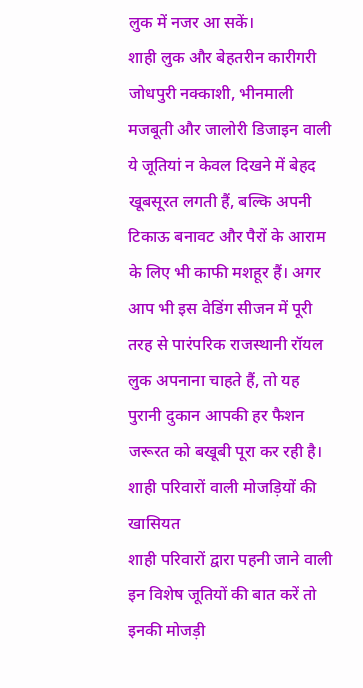लुक में नजर आ सकें।
शाही लुक और बेहतरीन कारीगरी
जोधपुरी नक्काशी, भीनमाली मजबूती और जालोरी डिजाइन वाली ये जूतियां न केवल दिखने में बेहद खूबसूरत लगती हैं, बल्कि अपनी टिकाऊ बनावट और पैरों के आराम के लिए भी काफी मशहूर हैं। अगर आप भी इस वेडिंग सीजन में पूरी तरह से पारंपरिक राजस्थानी रॉयल लुक अपनाना चाहते हैं, तो यह पुरानी दुकान आपकी हर फैशन जरूरत को बखूबी पूरा कर रही है।
शाही परिवारों वाली मोजड़ियों की खासियत
शाही परिवारों द्वारा पहनी जाने वाली इन विशेष जूतियों की बात करें तो इनकी मोजड़ी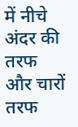में नीचे अंदर की तरफ और चारों तरफ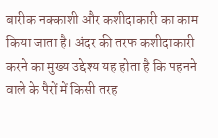बारीक नक्काशी और कशीदाकारी का काम किया जाता है। अंदर की तरफ कशीदाकारी करने का मुख्य उद्देश्य यह होता है कि पहनने वाले के पैरों में किसी तरह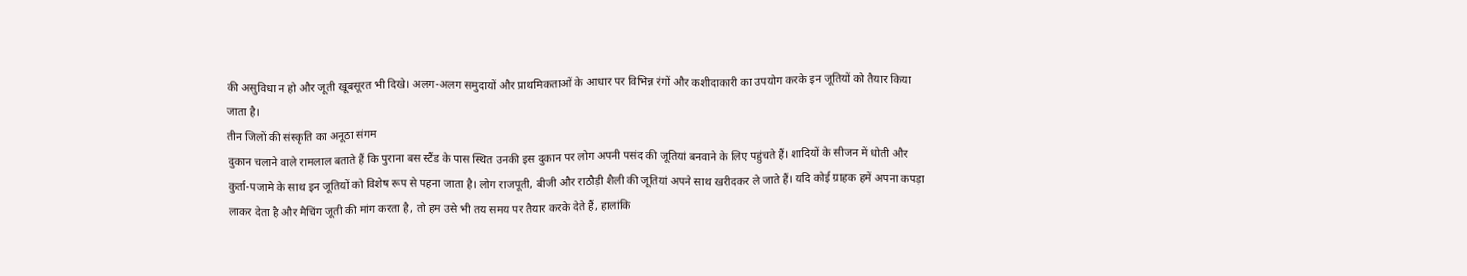की असुविधा न हो और जूती खूबसूरत भी दिखे। अलग-अलग समुदायों और प्राथमिकताओं के आधार पर विभिन्न रंगों और कशीदाकारी का उपयोग करके इन जूतियों को तैयार किया जाता है।
तीन जिलों की संस्कृति का अनूठा संगम
दुकान चलाने वाले रामलाल बताते हैं कि पुराना बस स्टैंड के पास स्थित उनकी इस दुकान पर लोग अपनी पसंद की जूतियां बनवाने के लिए पहुंचते हैं। शादियों के सीजन में धोती और कुर्ता-पजामे के साथ इन जूतियों को विशेष रूप से पहना जाता है। लोग राजपूती, बीजी और राठौड़ी शैली की जूतियां अपने साथ खरीदकर ले जाते हैं। यदि कोई ग्राहक हमें अपना कपड़ा लाकर देता है और मैचिंग जूती की मांग करता है, तो हम उसे भी तय समय पर तैयार करके देते हैं, हालांकि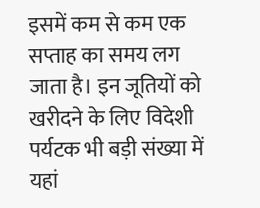इसमें कम से कम एक सप्ताह का समय लग जाता है। इन जूतियों को खरीदने के लिए विदेशी पर्यटक भी बड़ी संख्या में यहां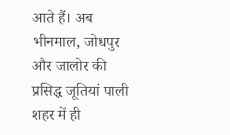आते हैं। अब भीनमाल, जोधपुर और जालोर की प्रसिद्ध जूतियां पाली शहर में ही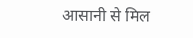आसानी से मिल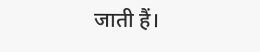जाती हैं।